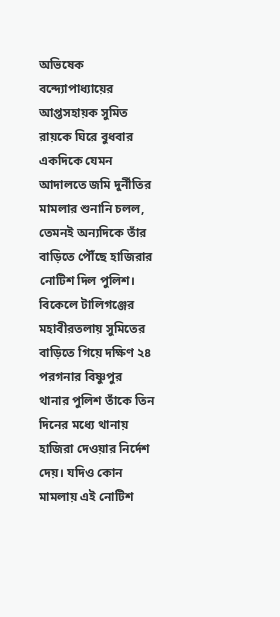অভিষেক বন্দ্যোপাধ্যায়ের আপ্তসহায়ক সুমিত রায়কে ঘিরে বুধবার একদিকে যেমন আদালতে জমি দুর্নীতির মামলার শুনানি চলল, তেমনই অন্যদিকে তাঁর বাড়িতে পৌঁছে হাজিরার নোটিশ দিল পুলিশ। বিকেলে টালিগঞ্জের মহাবীরতলায় সুমিতের বাড়িতে গিয়ে দক্ষিণ ২৪ পরগনার বিষ্ণুপুর থানার পুলিশ তাঁকে তিন দিনের মধ্যে থানায় হাজিরা দেওয়ার নির্দেশ দেয়। যদিও কোন মামলায় এই নোটিশ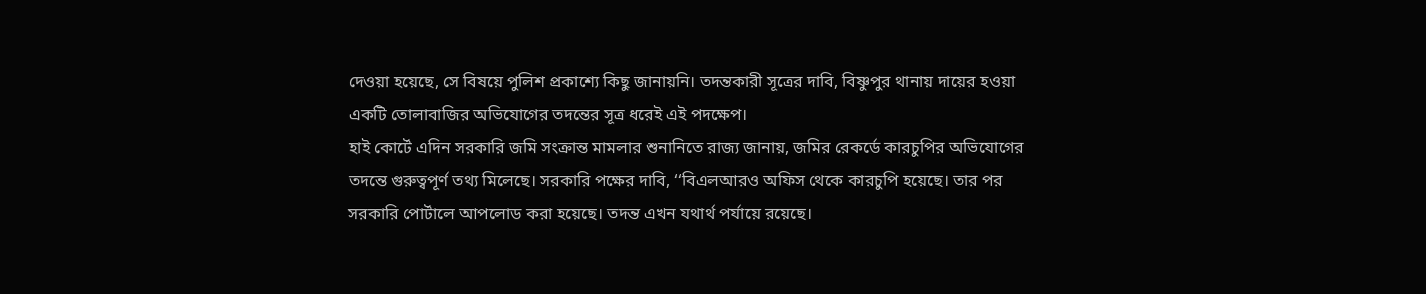দেওয়া হয়েছে, সে বিষয়ে পুলিশ প্রকাশ্যে কিছু জানায়নি। তদন্তকারী সূত্রের দাবি, বিষ্ণুপুর থানায় দায়ের হওয়া একটি তোলাবাজির অভিযোগের তদন্তের সূত্র ধরেই এই পদক্ষেপ।
হাই কোর্টে এদিন সরকারি জমি সংক্রান্ত মামলার শুনানিতে রাজ্য জানায়, জমির রেকর্ডে কারচুপির অভিযোগের তদন্তে গুরুত্বপূর্ণ তথ্য মিলেছে। সরকারি পক্ষের দাবি, ‘‘বিএলআরও অফিস থেকে কারচুপি হয়েছে। তার পর সরকারি পোর্টালে আপলোড করা হয়েছে। তদন্ত এখন যথার্থ পর্যায়ে রয়েছে।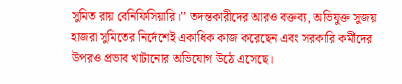সুমিত রায় বেনিফিসিয়ারি।’’ তদন্তকারীদের আরও বক্তব্য, অভিযুক্ত সুজয় হাজরা সুমিতের নির্দেশেই একাধিক কাজ করেছেন এবং সরকারি কর্মীদের উপরও প্রভাব খাটানোর অভিযোগ উঠে এসেছে।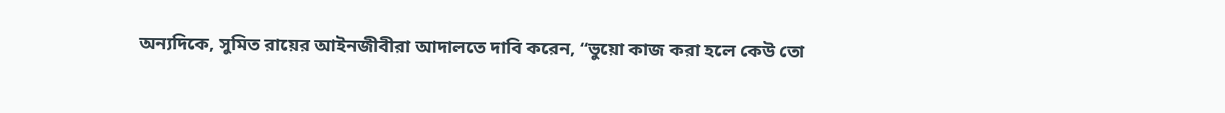অন্যদিকে, সুমিত রায়ের আইনজীবীরা আদালতে দাবি করেন, ‘‘ভুয়ো কাজ করা হলে কেউ তো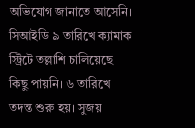অভিযোগ জানাতে আসেনি। সিআইডি ৯ তারিখে ক্যামাক স্ট্রিটে তল্লাশি চালিয়েছে কিছু পায়নি। ৬ তারিখে তদন্ত শুরু হয়। সুজয়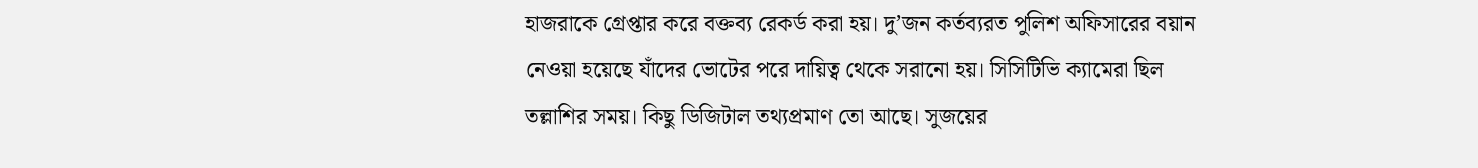হাজরাকে গ্রেপ্তার করে বক্তব্য রেকর্ড করা হয়। দু’জন কর্তব্যরত পুলিশ অফিসারের বয়ান নেওয়া হয়েছে যাঁদের ভোটের পরে দায়িত্ব থেকে সরানো হয়। সিসিটিভি ক্যামেরা ছিল তল্লাশির সময়। কিছু ডিজিটাল তথ্যপ্রমাণ তো আছে। সুজয়ের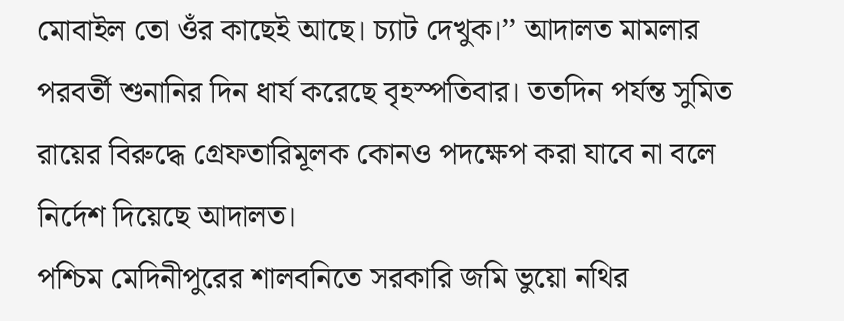মোবাইল তো ওঁর কাছেই আছে। চ্যাট দেখুক।’’ আদালত মামলার পরবর্তী শুনানির দিন ধার্য করেছে বৃহস্পতিবার। ততদিন পর্যন্ত সুমিত রায়ের বিরুদ্ধে গ্রেফতারিমূলক কোনও পদক্ষেপ করা যাবে না বলে নির্দেশ দিয়েছে আদালত।
পশ্চিম মেদিনীপুরের শালবনিতে সরকারি জমি ভুয়ো নথির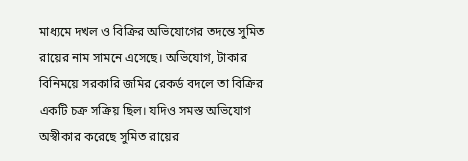মাধ্যমে দখল ও বিক্রির অভিযোগের তদন্তে সুমিত রায়ের নাম সামনে এসেছে। অভিযোগ, টাকার বিনিময়ে সরকারি জমির রেকর্ড বদলে তা বিক্রির একটি চক্র সক্রিয় ছিল। যদিও সমস্ত অভিযোগ অস্বীকার করেছে সুমিত রায়ের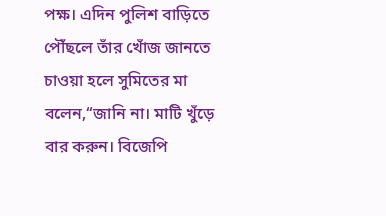পক্ষ। এদিন পুলিশ বাড়িতে পৌঁছলে তাঁর খোঁজ জানতে চাওয়া হলে সুমিতের মা বলেন,‘‘জানি না। মাটি খুঁড়ে বার করুন। বিজেপি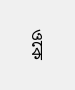ওকে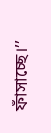ফাঁসাচ্ছে।’’